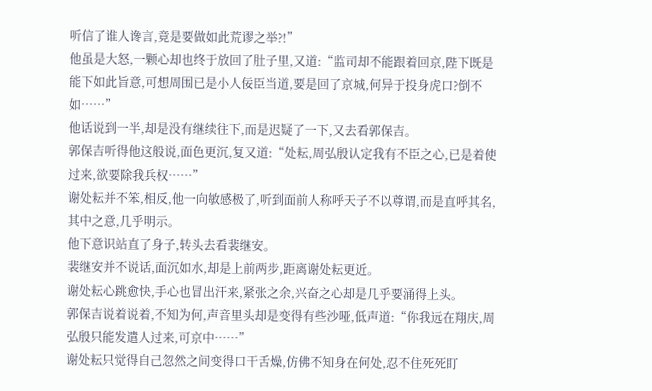听信了谁人谗言,竟是要做如此荒谬之举?!”
他虽是大怒,一颗心却也终于放回了肚子里,又道:“监司却不能跟着回京,陛下既是能下如此旨意,可想周围已是小人佞臣当道,要是回了京城,何异于投身虎口?倒不如……”
他话说到一半,却是没有继续往下,而是迟疑了一下,又去看郭保吉。
郭保吉听得他这般说,面色更沉,复又道:“处耘,周弘殷认定我有不臣之心,已是着使过来,欲要除我兵权……”
谢处耘并不笨,相反,他一向敏感极了,听到面前人称呼天子不以尊谓,而是直呼其名,其中之意,几乎明示。
他下意识站直了身子,转头去看裴继安。
裴继安并不说话,面沉如水,却是上前两步,距离谢处耘更近。
谢处耘心跳愈快,手心也冒出汗来,紧张之余,兴奋之心却是几乎要涌得上头。
郭保吉说着说着,不知为何,声音里头却是变得有些沙哑,低声道:“你我远在翔庆,周弘殷只能发遣人过来,可京中……”
谢处耘只觉得自己忽然之间变得口干舌燥,仿佛不知身在何处,忍不住死死盯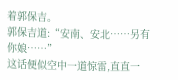着郭保吉。
郭保吉道:“安南、安北……另有你娘……”
这话便似空中一道惊雷,直直一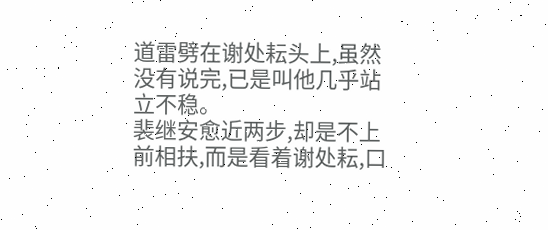道雷劈在谢处耘头上,虽然没有说完,已是叫他几乎站立不稳。
裴继安愈近两步,却是不上前相扶,而是看着谢处耘,口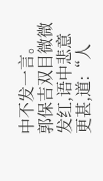中不发一言。
郭保吉双目微微发红,语中悲意更甚,道:“人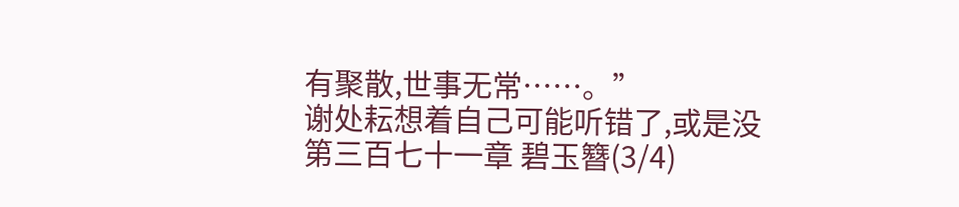有聚散,世事无常……。”
谢处耘想着自己可能听错了,或是没
第三百七十一章 碧玉簪(3/4)